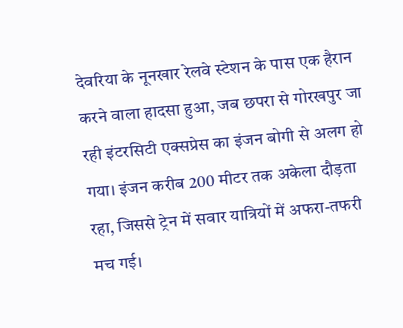देवरिया के नूनखार रेलवे स्टेशन के पास एक हैरान करने वाला हादसा हुआ, जब छपरा से गोरखपुर जा रही इंटरसिटी एक्सप्रेस का इंजन बोगी से अलग हो गया। इंजन करीब 200 मीटर तक अकेला दौड़ता रहा, जिससे ट्रेन में सवार यात्रियों में अफरा-तफरी मच गई।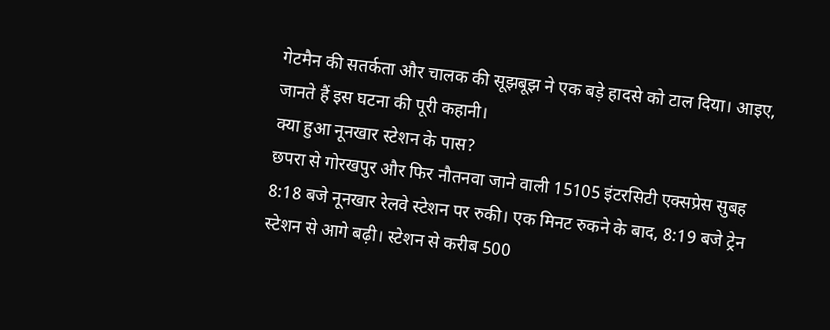गेटमैन की सतर्कता और चालक की सूझबूझ ने एक बड़े हादसे को टाल दिया। आइए, जानते हैं इस घटना की पूरी कहानी।
क्या हुआ नूनखार स्टेशन के पास?
छपरा से गोरखपुर और फिर नौतनवा जाने वाली 15105 इंटरसिटी एक्सप्रेस सुबह 8:18 बजे नूनखार रेलवे स्टेशन पर रुकी। एक मिनट रुकने के बाद, 8:19 बजे ट्रेन स्टेशन से आगे बढ़ी। स्टेशन से करीब 500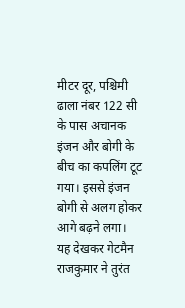मीटर दूर, पश्चिमी ढाला नंबर 122 सी के पास अचानक इंजन और बोगी के बीच का कपलिंग टूट गया। इससे इंजन बोगी से अलग होकर आगे बढ़ने लगा।
यह देखकर गेटमैन राजकुमार ने तुरंत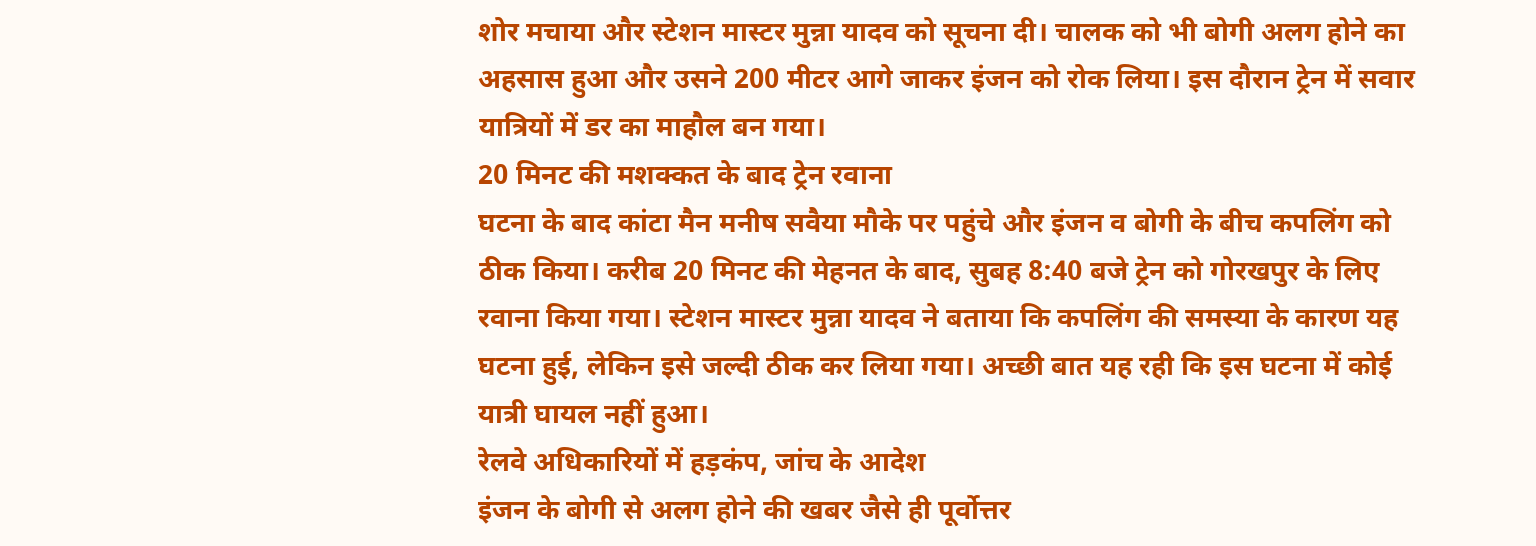शोर मचाया और स्टेशन मास्टर मुन्ना यादव को सूचना दी। चालक को भी बोगी अलग होने का अहसास हुआ और उसने 200 मीटर आगे जाकर इंजन को रोक लिया। इस दौरान ट्रेन में सवार यात्रियों में डर का माहौल बन गया।
20 मिनट की मशक्कत के बाद ट्रेन रवाना
घटना के बाद कांटा मैन मनीष सवैया मौके पर पहुंचे और इंजन व बोगी के बीच कपलिंग को ठीक किया। करीब 20 मिनट की मेहनत के बाद, सुबह 8:40 बजे ट्रेन को गोरखपुर के लिए रवाना किया गया। स्टेशन मास्टर मुन्ना यादव ने बताया कि कपलिंग की समस्या के कारण यह घटना हुई, लेकिन इसे जल्दी ठीक कर लिया गया। अच्छी बात यह रही कि इस घटना में कोई यात्री घायल नहीं हुआ।
रेलवे अधिकारियों में हड़कंप, जांच के आदेश
इंजन के बोगी से अलग होने की खबर जैसे ही पूर्वोत्तर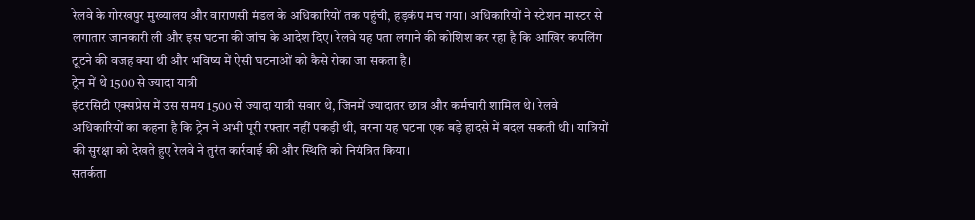रेलवे के गोरखपुर मुख्यालय और वाराणसी मंडल के अधिकारियों तक पहुंची, हड़कंप मच गया। अधिकारियों ने स्टेशन मास्टर से लगातार जानकारी ली और इस घटना की जांच के आदेश दिए। रेलवे यह पता लगाने की कोशिश कर रहा है कि आखिर कपलिंग टूटने की वजह क्या थी और भविष्य में ऐसी घटनाओं को कैसे रोका जा सकता है।
ट्रेन में थे 1500 से ज्यादा यात्री
इंटरसिटी एक्सप्रेस में उस समय 1500 से ज्यादा यात्री सवार थे, जिनमें ज्यादातर छात्र और कर्मचारी शामिल थे। रेलवे अधिकारियों का कहना है कि ट्रेन ने अभी पूरी रफ्तार नहीं पकड़ी थी, वरना यह घटना एक बड़े हादसे में बदल सकती थी। यात्रियों की सुरक्षा को देखते हुए रेलवे ने तुरंत कार्रवाई की और स्थिति को नियंत्रित किया।
सतर्कता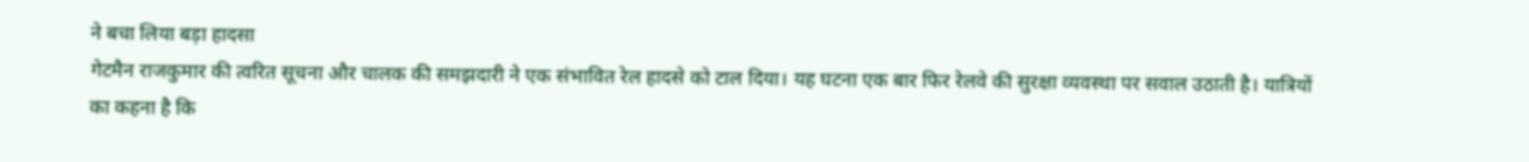ने बचा लिया बड़ा हादसा
गेटमैन राजकुमार की त्वरित सूचना और चालक की समझदारी ने एक संभावित रेल हादसे को टाल दिया। यह घटना एक बार फिर रेलवे की सुरक्षा व्यवस्था पर सवाल उठाती है। यात्रियों का कहना है कि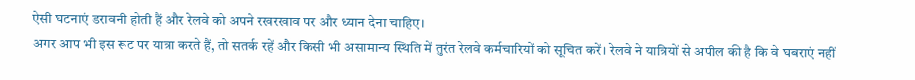ऐसी घटनाएं डरावनी होती हैं और रेलवे को अपने रखरखाव पर और ध्यान देना चाहिए।
अगर आप भी इस रूट पर यात्रा करते हैं, तो सतर्क रहें और किसी भी असामान्य स्थिति में तुरंत रेलवे कर्मचारियों को सूचित करें। रेलवे ने यात्रियों से अपील की है कि वे घबराएं नहीं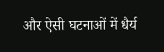और ऐसी घटनाओं में धैर्य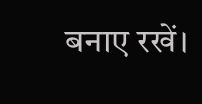बनाए रखें।